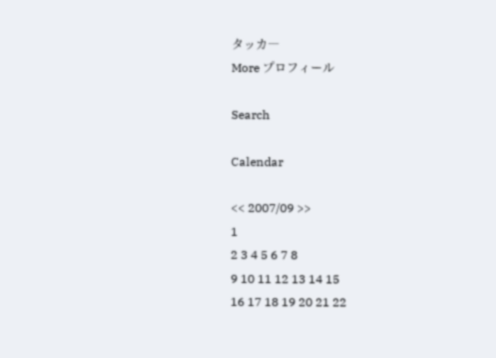タッカ―
More プロフィール

Search

Calendar

<< 2007/09 >>
1
2 3 4 5 6 7 8
9 10 11 12 13 14 15
16 17 18 19 20 21 22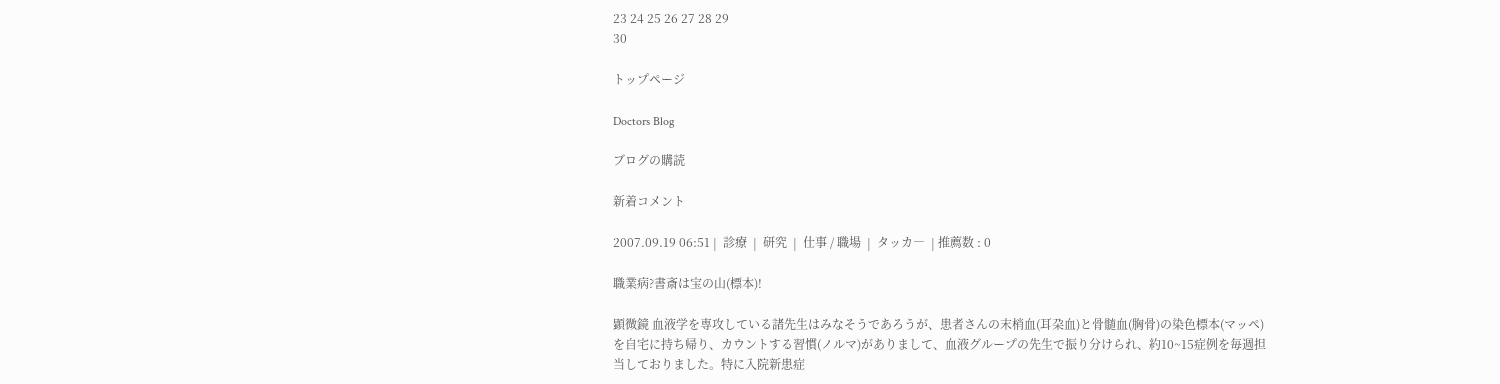23 24 25 26 27 28 29
30

トップページ

Doctors Blog

ブログの購読

新着コメント

2007.09.19 06:51 |  診療  |  研究  |  仕事 / 職場  |  タッカ―  | 推薦数 : 0

職業病?書斎は宝の山(標本)!

顕微鏡 血液学を専攻している諸先生はみなそうであろうが、患者さんの末梢血(耳朶血)と骨髄血(胸骨)の染色標本(マッペ)を自宅に持ち帰り、カウントする習慣(ノルマ)がありまして、血液グループの先生で振り分けられ、約10~15症例を毎週担当しておりました。特に入院新患症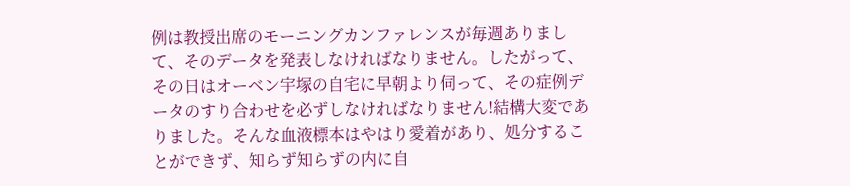例は教授出席のモーニングカンファレンスが毎週ありまして、そのデータを発表しなければなりません。したがって、その日はオーベン宇塚の自宅に早朝より伺って、その症例データのすり合わせを必ずしなければなりません!結構大変でありました。そんな血液標本はやはり愛着があり、処分することができず、知らず知らずの内に自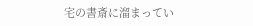宅の書斎に溜まってい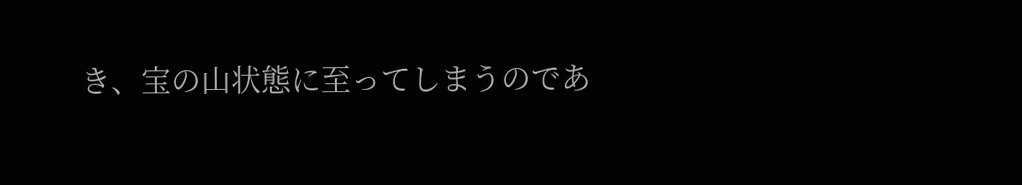き、宝の山状態に至ってしまうのであ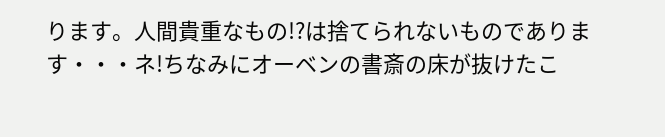ります。人間貴重なもの!?は捨てられないものであります・・・ネ!ちなみにオーベンの書斎の床が抜けたこ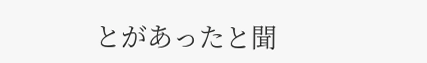とがあったと聞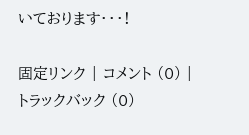いております・・・!

固定リンク | コメント (0) | トラックバック (0)